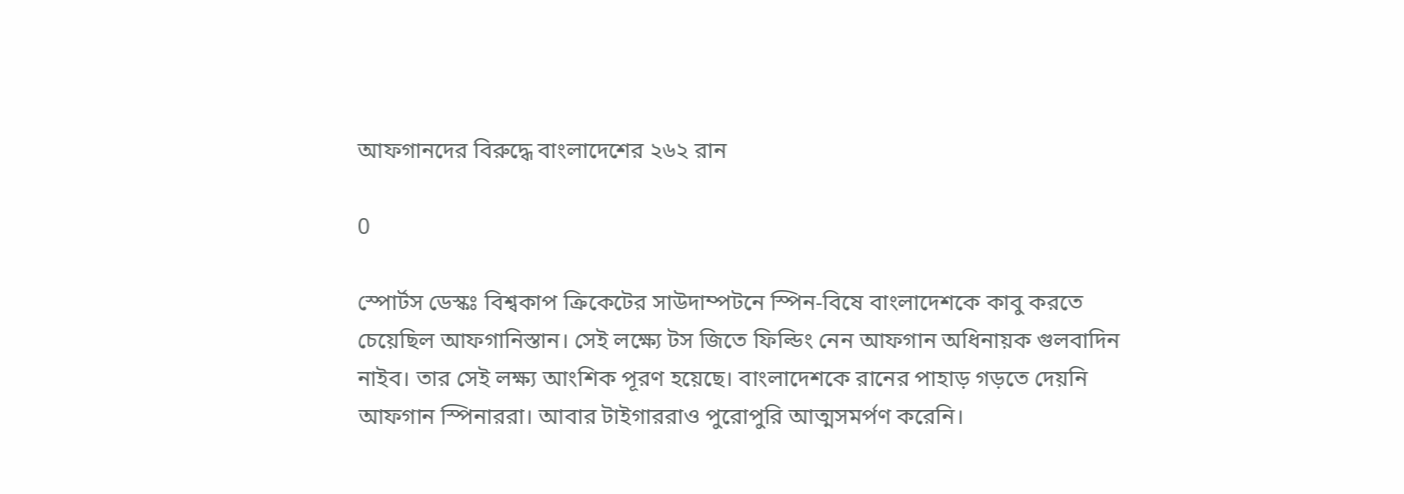আফগানদের বিরুদ্ধে বাংলাদেশের ২৬২ রান

0

স্পোর্টস ডেস্কঃ বিশ্বকাপ ক্রিকেটের সাউদাম্পটনে স্পিন-বিষে বাংলাদেশকে কাবু করতে চেয়েছিল আফগানিস্তান। সেই লক্ষ্যে টস জিতে ফিল্ডিং নেন আফগান অধিনায়ক গুলবাদিন নাইব। তার সেই লক্ষ্য আংশিক পূরণ হয়েছে। বাংলাদেশকে রানের পাহাড় গড়তে দেয়নি আফগান স্পিনাররা। আবার টাইগাররাও পুরোপুরি আত্মসমর্পণ করেনি।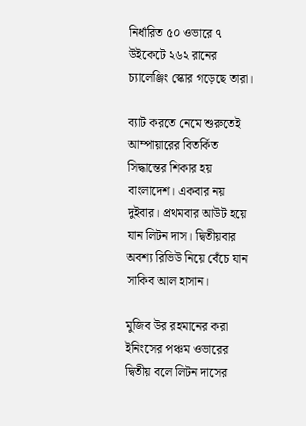নির্ধারিত ৫০ ওভারে ৭ উইকেটে ২৬২ রানের চ্যালেঞ্জিং স্কোর গড়েছে তারা।

ব্যাট করতে নেমে শুরুতেই আম্পায়ারের বিতর্কিত সিদ্ধান্তের শিকার হয় বাংলাদেশ। একবার নয় দুইবার। প্রথমবার আউট হয়ে যান লিটন দাস। দ্বিতীয়বার অবশ্য রিভিউ নিয়ে বেঁচে যান সাকিব আল হাসান।

মুজিব উর রহমানের করা ইনিংসের পঞ্চম ওভারের দ্বিতীয় বলে লিটন দাসের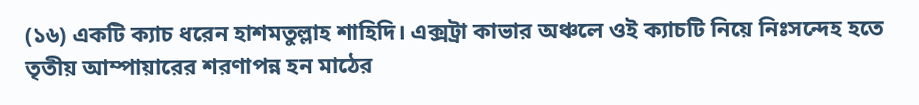(১৬) একটি ক্যাচ ধরেন হাশমতুল্লাহ শাহিদি। এক্সট্রা কাভার অঞ্চলে ওই ক্যাচটি নিয়ে নিঃসন্দেহ হতে তৃতীয় আম্পায়ারের শরণাপন্ন হন মাঠের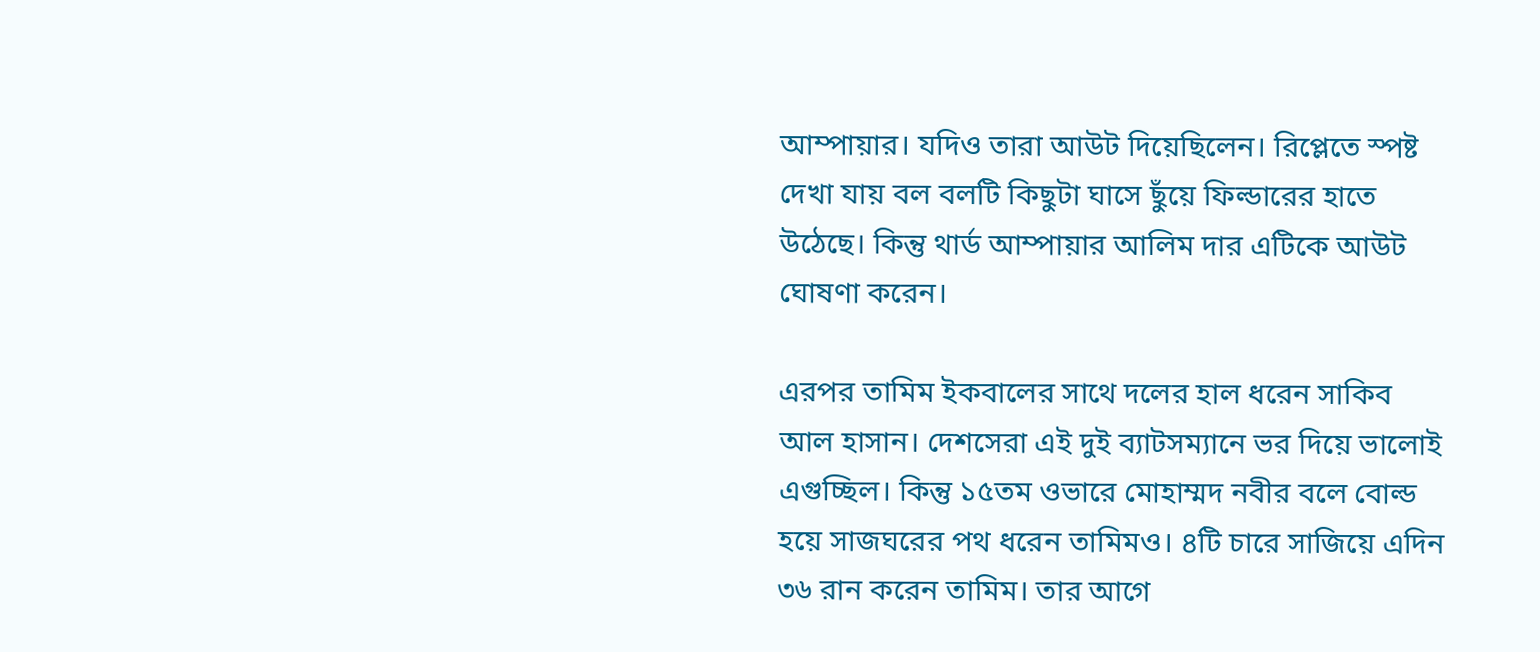আম্পায়ার। যদিও তারা আউট দিয়েছিলেন। রিপ্লেতে স্পষ্ট দেখা যায় বল বলটি কিছুটা ঘাসে ছুঁয়ে ফিল্ডারের হাতে উঠেছে। কিন্তু থার্ড আম্পায়ার আলিম দার এটিকে আউট ঘোষণা করেন।

এরপর তামিম ইকবালের সাথে দলের হাল ধরেন সাকিব আল হাসান। দেশসেরা এই দুই ব্যাটসম্যানে ভর দিয়ে ভালোই এগুচ্ছিল। কিন্তু ১৫তম ওভারে মোহাম্মদ নবীর বলে বোল্ড হয়ে সাজঘরের পথ ধরেন তামিমও। ৪টি চারে সাজিয়ে এদিন ৩৬ রান করেন তামিম। তার আগে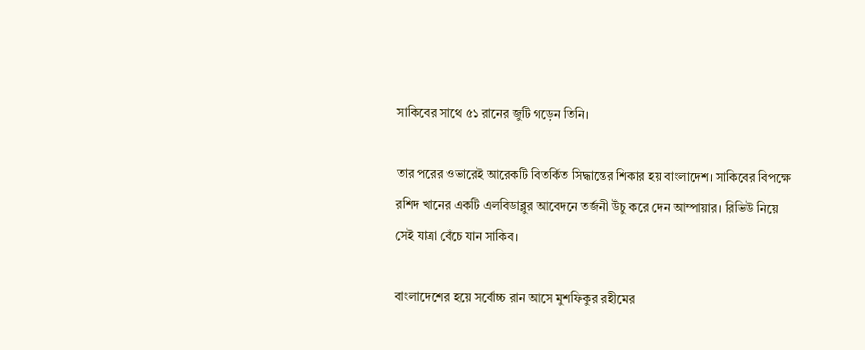সাকিবের সাথে ৫১ রানের জুটি গড়েন তিনি।

তার পরের ওভারেই আরেকটি বিতর্কিত সিদ্ধান্তের শিকার হয় বাংলাদেশ। সাকিবের বিপক্ষে রশিদ খানের একটি এলবিডাব্লুর আবেদনে তর্জনী উঁচু করে দেন আম্পায়ার। রিভিউ নিয়ে সেই যাত্রা বেঁচে যান সাকিব।

বাংলাদেশের হয়ে সর্বোচ্চ রান আসে মুশফিকুর রহীমের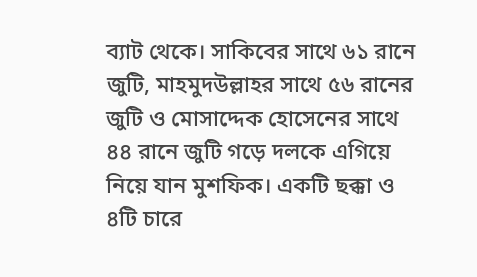ব্যাট থেকে। সাকিবের সাথে ৬১ রানে জুটি, মাহমুদউল্লাহর সাথে ৫৬ রানের জুটি ও মোসাদ্দেক হোসেনের সাথে ৪৪ রানে জুটি গড়ে দলকে এগিয়ে নিয়ে যান মুশফিক। একটি ছক্কা ও ৪টি চারে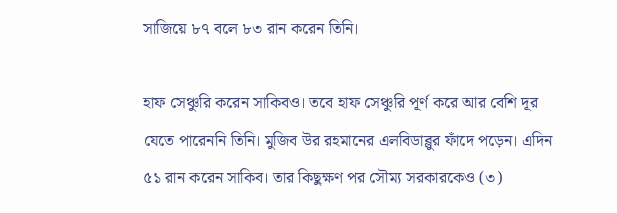সাজিয়ে ৮৭ বলে ৮৩ রান করেন তিনি।

হাফ সেঞ্চুরি করেন সাকিবও। তবে হাফ সেঞ্চুরি পূর্ণ করে আর বেশি দূর যেতে পারেননি তিনি। মুজিব উর রহমানের এলবিডাব্লুর ফাঁদে পড়েন। এদিন ৫১ রান করেন সাকিব। তার কিছুক্ষণ পর সৌম্য সরকারকেও (৩)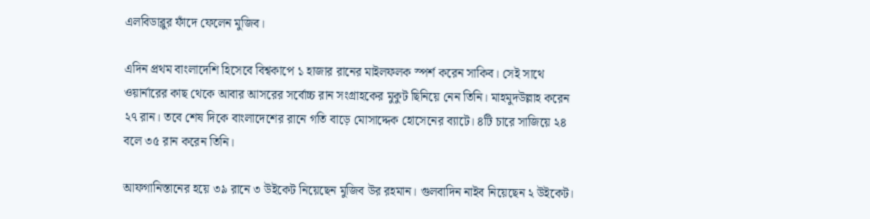এলবিডাব্লুর ফাঁদে ফেলেন মুজিব।

এদিন প্রথম বাংলাদেশি হিসেবে বিশ্বকাপে ১ হাজার রানের মাইলফলক স্পর্শ করেন সাকিব। সেই সাথে ওয়ার্নারের কাছ থেকে আবার আসরের সর্বোচ্চ রান সংগ্রাহকের মুকুট ছিনিয়ে নেন তিনি। মাহমুদউল্লাহ করেন ২৭ রান। তবে শেষ দিকে বাংলাদেশের রানে গতি বাড়ে মোসাদ্দেক হোসেনের ব্যাটে। ৪টি চারে সাজিয়ে ২৪ বলে ৩৫ রান করেন তিনি।

আফগানিস্তানের হয়ে ৩৯ রানে ৩ উইকেট নিয়েছেন মুজিব উর রহমান। গুলবাদিন নাইব নিয়েছেন ২ উইকেট।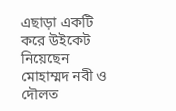এছাড়া একটি করে উইকেট নিয়েছেন মোহাম্মদ নবী ও দৌলত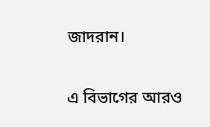জাদরান।

এ বিভাগের আরও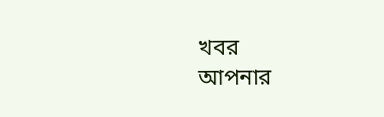খবর
আপনার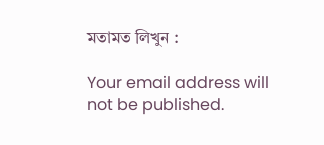মতামত লিখুন :

Your email address will not be published.